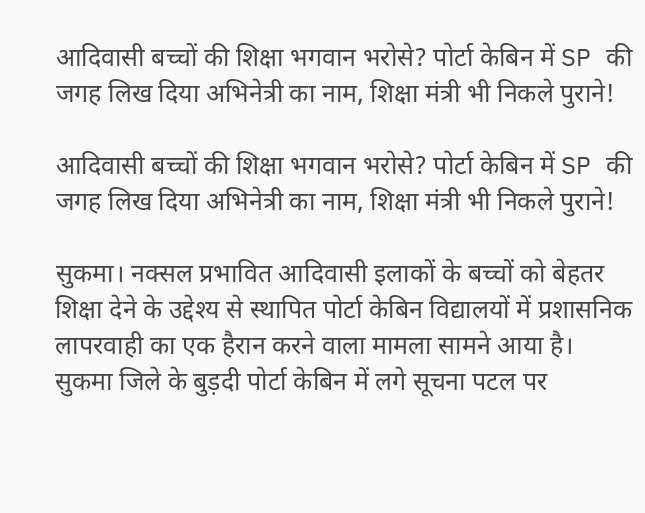आदिवासी बच्चों की शिक्षा भगवान भरोसे? पोर्टा केबिन में SP की जगह लिख दिया अभिनेत्री का नाम, शिक्षा मंत्री भी निकले पुराने!

आदिवासी बच्चों की शिक्षा भगवान भरोसे? पोर्टा केबिन में SP की जगह लिख दिया अभिनेत्री का नाम, शिक्षा मंत्री भी निकले पुराने!

सुकमा। नक्सल प्रभावित आदिवासी इलाकों के बच्चों को बेहतर शिक्षा देने के उद्देश्य से स्थापित पोर्टा केबिन विद्यालयों में प्रशासनिक लापरवाही का एक हैरान करने वाला मामला सामने आया है। सुकमा जिले के बुड़दी पोर्टा केबिन में लगे सूचना पटल पर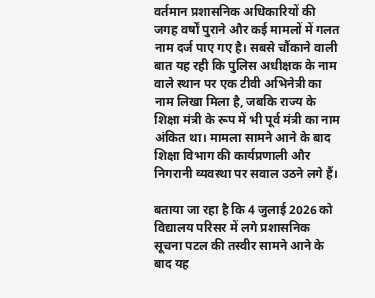वर्तमान प्रशासनिक अधिकारियों की जगह वर्षों पुराने और कई मामलों में गलत नाम दर्ज पाए गए है। सबसे चौंकाने वाली बात यह रही कि पुलिस अधीक्षक के नाम वाले स्थान पर एक टीवी अभिनेत्री का नाम लिखा मिला है, जबकि राज्य के शिक्षा मंत्री के रूप में भी पूर्व मंत्री का नाम अंकित था। मामला सामने आने के बाद शिक्षा विभाग की कार्यप्रणाली और निगरानी व्यवस्था पर सवाल उठने लगे हैं।

बताया जा रहा है कि 4 जुलाई 2026 को विद्यालय परिसर में लगे प्रशासनिक सूचना पटल की तस्वीर सामने आने के बाद यह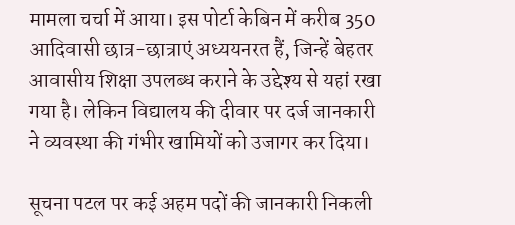मामला चर्चा में आया। इस पोर्टा केबिन में करीब 350 आदिवासी छात्र-छात्राएं अध्ययनरत हैं, जिन्हें बेहतर आवासीय शिक्षा उपलब्ध कराने के उद्देश्य से यहां रखा गया है। लेकिन विद्यालय की दीवार पर दर्ज जानकारी ने व्यवस्था की गंभीर खामियों को उजागर कर दिया।

सूचना पटल पर कई अहम पदों की जानकारी निकली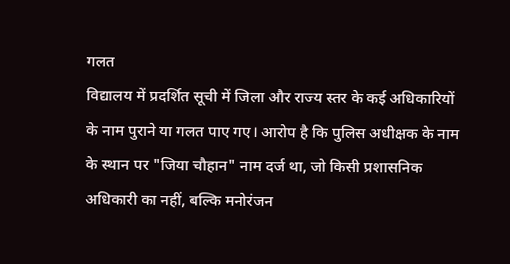गलत
विद्यालय में प्रदर्शित सूची में जिला और राज्य स्तर के कई अधिकारियों के नाम पुराने या गलत पाए गए। आरोप है कि पुलिस अधीक्षक के नाम के स्थान पर "जिया चौहान" नाम दर्ज था, जो किसी प्रशासनिक अधिकारी का नहीं, बल्कि मनोरंजन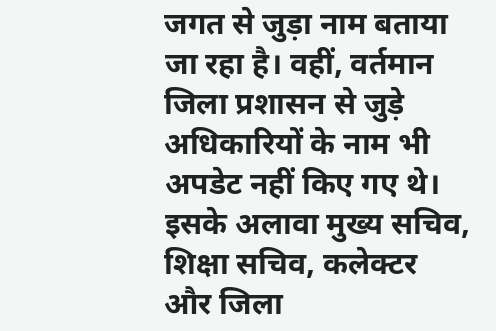जगत से जुड़ा नाम बताया जा रहा है। वहीं, वर्तमान जिला प्रशासन से जुड़े अधिकारियों के नाम भी अपडेट नहीं किए गए थे। इसके अलावा मुख्य सचिव, शिक्षा सचिव, कलेक्टर और जिला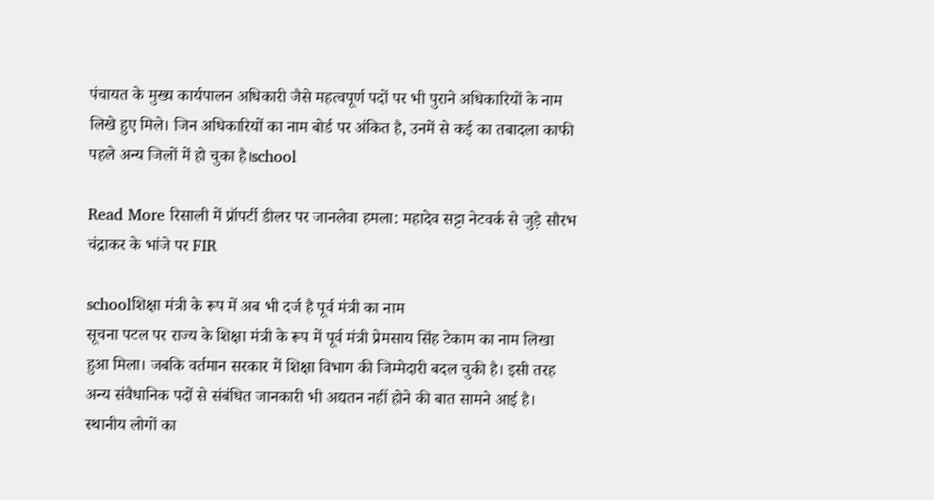पंचायत के मुख्य कार्यपालन अधिकारी जैसे महत्वपूर्ण पदों पर भी पुराने अधिकारियों के नाम लिखे हुए मिले। जिन अधिकारियों का नाम बोर्ड पर अंकित है, उनमें से कई का तबादला काफी पहले अन्य जिलों में हो चुका है।school

Read More रिसाली में प्रॉपर्टी डीलर पर जानलेवा हमला: महादेव सट्टा नेटवर्क से जुड़े सौरभ चंद्राकर के भांजे पर FIR

schoolशिक्षा मंत्री के रूप में अब भी दर्ज है पूर्व मंत्री का नाम
सूचना पटल पर राज्य के शिक्षा मंत्री के रूप में पूर्व मंत्री प्रेमसाय सिंह टेकाम का नाम लिखा हुआ मिला। जबकि वर्तमान सरकार में शिक्षा विभाग की जिम्मेदारी बदल चुकी है। इसी तरह अन्य संवैधानिक पदों से संबंधित जानकारी भी अद्यतन नहीं होने की बात सामने आई है। स्थानीय लोगों का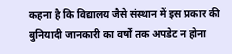कहना है कि विद्यालय जैसे संस्थान में इस प्रकार की बुनियादी जानकारी का वर्षों तक अपडेट न होना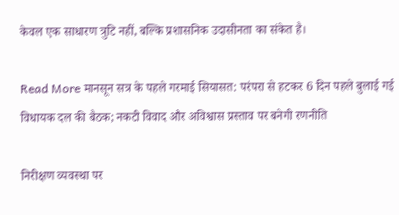केवल एक साधारण त्रुटि नहीं, बल्कि प्रशासनिक उदासीनता का संकेत है।

Read More मानसून सत्र के पहले गरमाई सियासत: परंपरा से हटकर 6 दिन पहले बुलाई गई विधायक दल की बैठक; नकटी विवाद और अविश्वास प्रस्ताव पर बनेगी रणनीति

निरीक्षण व्यवस्था पर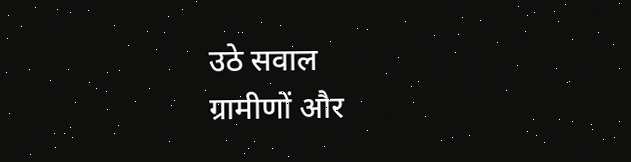उठे सवाल
ग्रामीणों और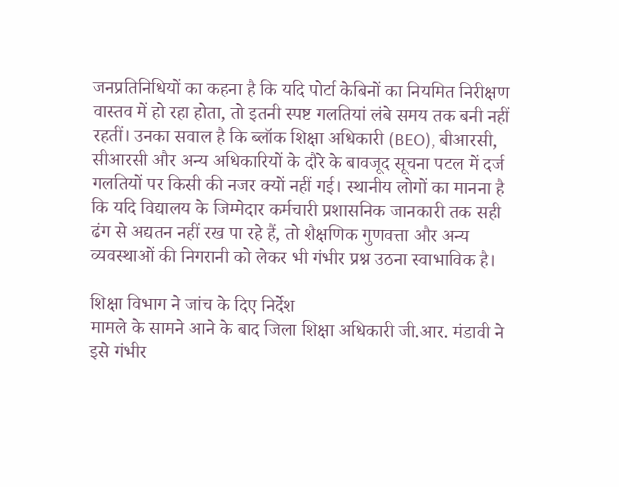जनप्रतिनिधियों का कहना है कि यदि पोर्टा केबिनों का नियमित निरीक्षण वास्तव में हो रहा होता, तो इतनी स्पष्ट गलतियां लंबे समय तक बनी नहीं रहतीं। उनका सवाल है कि ब्लॉक शिक्षा अधिकारी (BEO), बीआरसी, सीआरसी और अन्य अधिकारियों के दौरे के बावजूद सूचना पटल में दर्ज गलतियों पर किसी की नजर क्यों नहीं गई। स्थानीय लोगों का मानना है कि यदि विद्यालय के जिम्मेदार कर्मचारी प्रशासनिक जानकारी तक सही ढंग से अद्यतन नहीं रख पा रहे हैं, तो शैक्षणिक गुणवत्ता और अन्य व्यवस्थाओं की निगरानी को लेकर भी गंभीर प्रश्न उठना स्वाभाविक है।

शिक्षा विभाग ने जांच के दिए निर्देश
मामले के सामने आने के बाद जिला शिक्षा अधिकारी जी.आर. मंडावी ने इसे गंभीर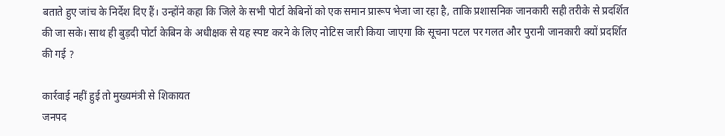बताते हुए जांच के निर्देश दिए हैं। उन्होंने कहा कि जिले के सभी पोर्टा केबिनों को एक समान प्रारूप भेजा जा रहा है, ताकि प्रशासनिक जानकारी सही तरीके से प्रदर्शित की जा सके। साथ ही बुड़दी पोर्टा केबिन के अधीक्षक से यह स्पष्ट करने के लिए नोटिस जारी किया जाएगा कि सूचना पटल पर गलत और पुरानी जानकारी क्यों प्रदर्शित की गई ?

कार्रवाई नहीं हुई तो मुख्यमंत्री से शिकायत
जनपद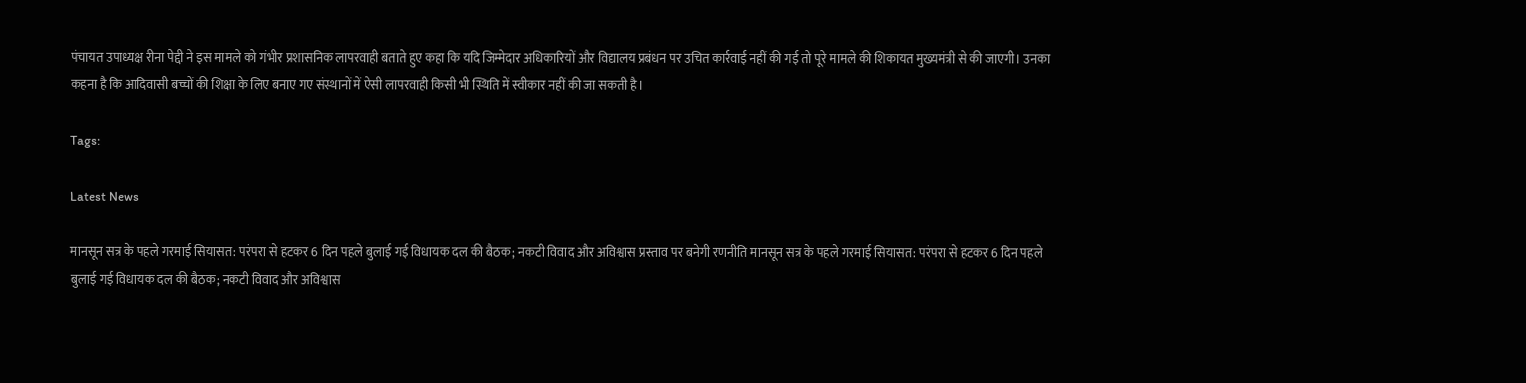पंचायत उपाध्यक्ष रीना पेद्दी ने इस मामले को गंभीर प्रशासनिक लापरवाही बताते हुए कहा कि यदि जिम्मेदार अधिकारियों और विद्यालय प्रबंधन पर उचित कार्रवाई नहीं की गई तो पूरे मामले की शिकायत मुख्यमंत्री से की जाएगी। उनका कहना है कि आदिवासी बच्चों की शिक्षा के लिए बनाए गए संस्थानों में ऐसी लापरवाही किसी भी स्थिति में स्वीकार नहीं की जा सकती है।

Tags:

Latest News

मानसून सत्र के पहले गरमाई सियासत: परंपरा से हटकर 6 दिन पहले बुलाई गई विधायक दल की बैठक; नकटी विवाद और अविश्वास प्रस्ताव पर बनेगी रणनीति मानसून सत्र के पहले गरमाई सियासत: परंपरा से हटकर 6 दिन पहले बुलाई गई विधायक दल की बैठक; नकटी विवाद और अविश्वास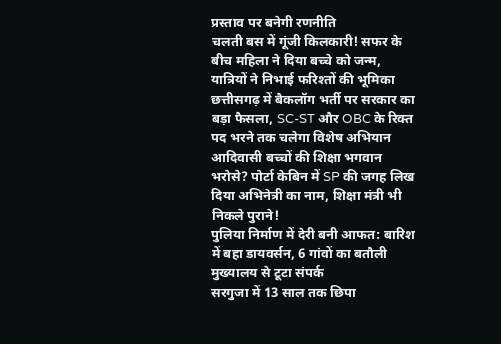प्रस्ताव पर बनेगी रणनीति
चलती बस में गूंजी किलकारी! सफर के बीच महिला ने दिया बच्चे को जन्म, यात्रियों ने निभाई फरिश्तों की भूमिका
छत्तीसगढ़ में बैकलॉग भर्ती पर सरकार का बड़ा फैसला, SC-ST और OBC के रिक्त पद भरने तक चलेगा विशेष अभियान
आदिवासी बच्चों की शिक्षा भगवान भरोसे? पोर्टा केबिन में SP की जगह लिख दिया अभिनेत्री का नाम, शिक्षा मंत्री भी निकले पुराने!
पुलिया निर्माण में देरी बनी आफत: बारिश में बहा डायवर्सन, 6 गांवों का बतौली मुख्यालय से टूटा संपर्क
सरगुजा में 13 साल तक छिपा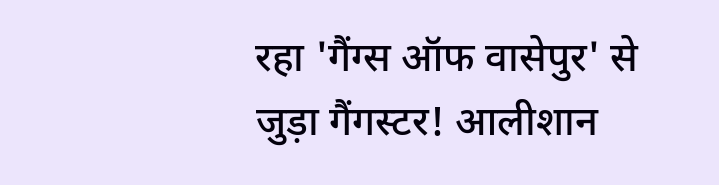रहा 'गैंग्स ऑफ वासेपुर' से जुड़ा गैंगस्टर! आलीशान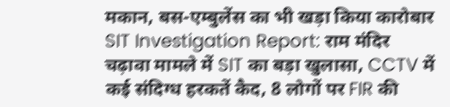मकान, बस-एम्बुलेंस का भी खड़ा किया कारोबार
SIT Investigation Report: राम मंदिर चढ़ावा मामले में SIT का बड़ा खुलासा, CCTV में कई संदिग्ध हरकतें कैद, 8 लोगों पर FIR की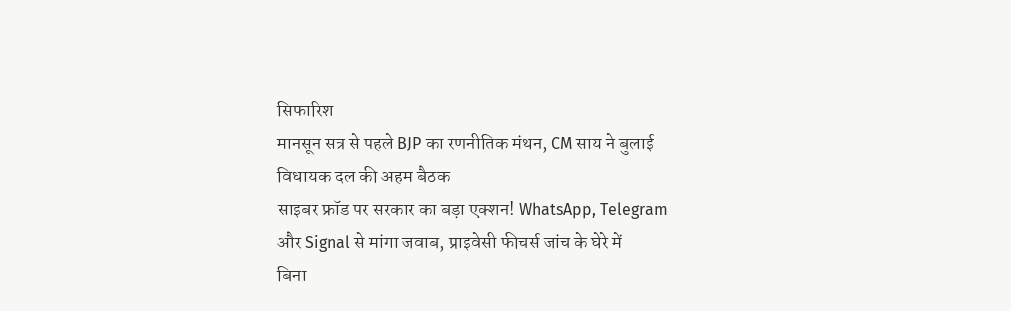सिफारिश
मानसून सत्र से पहले BJP का रणनीतिक मंथन, CM साय ने बुलाई विधायक दल की अहम बैठक
साइबर फ्रॉड पर सरकार का बड़ा एक्शन! WhatsApp, Telegram और Signal से मांगा जवाब, प्राइवेसी फीचर्स जांच के घेरे में
बिना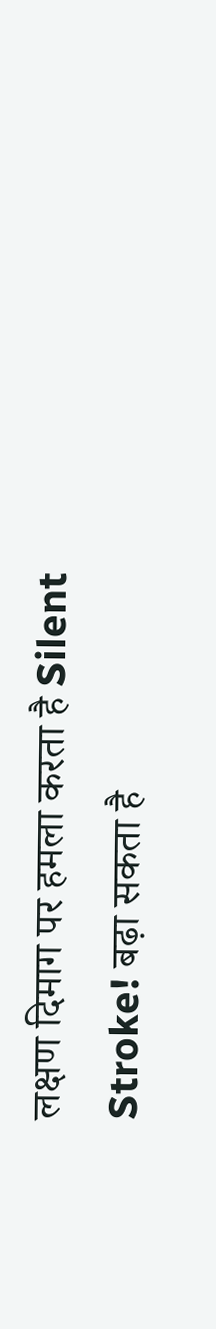लक्षण दिमाग पर हमला करता है Silent Stroke! बढ़ा सकता है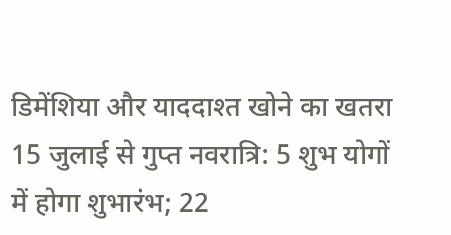डिमेंशिया और याददाश्त खोने का खतरा
15 जुलाई से गुप्त नवरात्रि: 5 शुभ योगों में होगा शुभारंभ; 22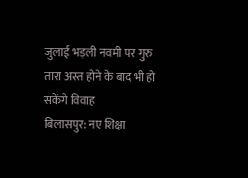जुलाई भड़ली नवमी पर गुरु तारा अस्त होने के बाद भी हो सकेंगे विवाह
बिलासपुर: नए शिक्षा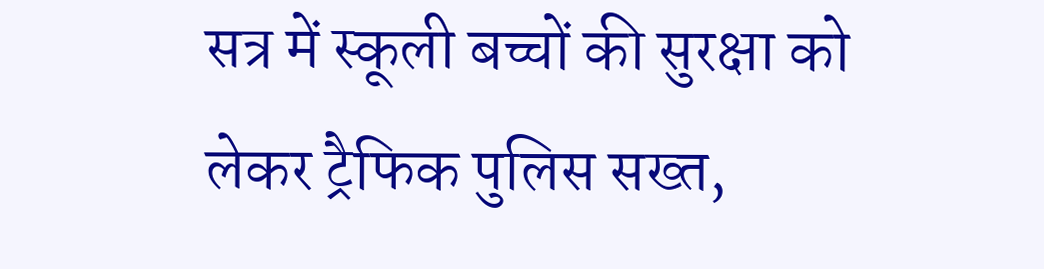सत्र में स्कूली बच्चों की सुरक्षा को लेकर ट्रैफिक पुलिस सख्त,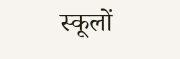स्कूलों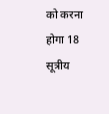को करना होगा 18 सूत्रीय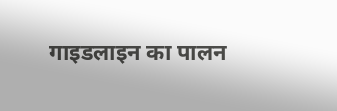गाइडलाइन का पालन